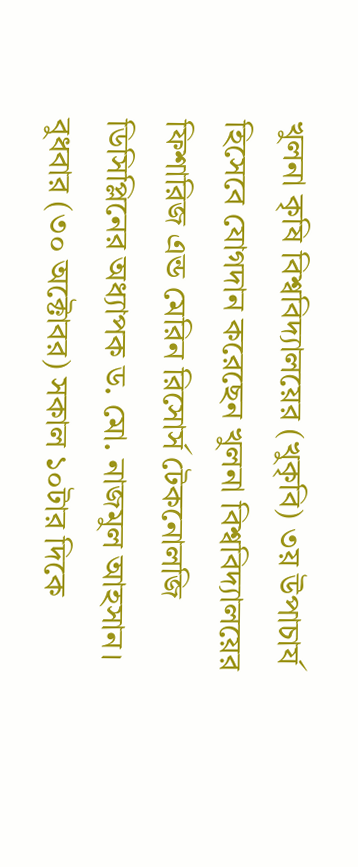খুলনা কৃষি বিশ্ববিদ্যালয়ের (খুকৃবি) ৩য় উপাচার্য হিসেবে যোগদান করেছেন খুলনা বিশ্ববিদ্যালয়ের ফিশারিজ এন্ড মেরিন রিসোর্স টেকনোলজি ডিসিপ্লিনের অধ্যাপক ড. মো. নাজমুল আহসান।
বুধবার (৩০ অক্টোবর) সকাল ১০টার দিকে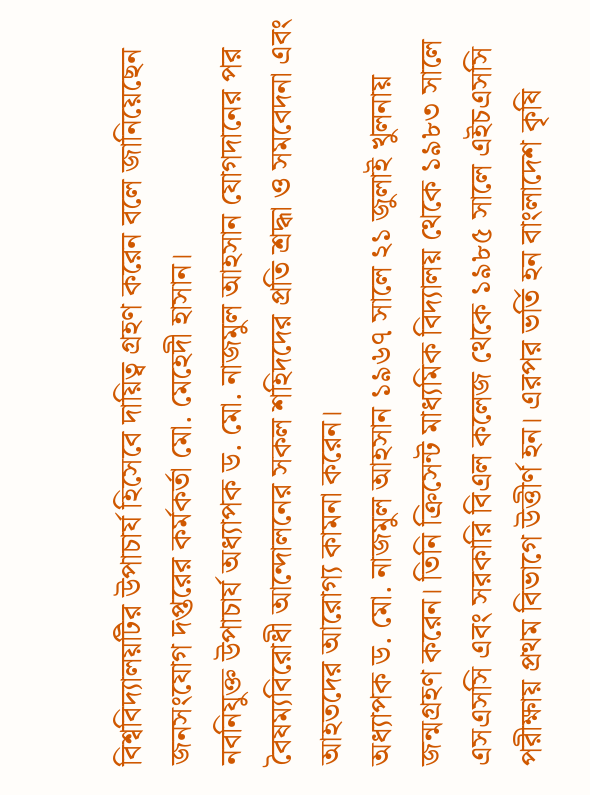বিশ্ববিদ্যালয়টির উপাচার্য হিসেবে দায়িত্ব গ্রহণ করেন বলে জানিয়েছেন জনসংযোগ দপ্তরের কর্মকর্তা মো. মেহেদী হাসান।
নবনিযুক্ত উপাচার্য অধ্যাপক ড. মো. নাজমুল আহসান যোগদানের পর বৈষম্যবিরোধী আন্দোলনের সকল শহিদদের প্রতি শ্রদ্ধা ও সমবেদনা এবং আহতদের আরোগ্য কামনা করেন।
অধ্যাপক ড. মো. নাজমুল আহসান ১৯৬৭ সালে ২১ জুলাই খুলনায় জন্মগ্রহণ করেন। তিনি ক্রিসেন্ট মাধ্যমিক বিদ্যালয় থেকে ১৯৮৩ সালে এসএসসি এবং সরকারি বিএল কলেজ থেকে ১৯৮৫ সালে এইচএসসি পরীক্ষায় প্রথম বিভাগে উত্তীর্ণ হন। এরপর ভর্তি হন বাংলাদেশ কৃষি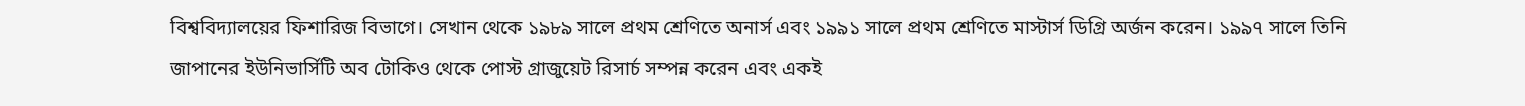বিশ্ববিদ্যালয়ের ফিশারিজ বিভাগে। সেখান থেকে ১৯৮৯ সালে প্রথম শ্রেণিতে অনার্স এবং ১৯৯১ সালে প্রথম শ্রেণিতে মাস্টার্স ডিগ্রি অর্জন করেন। ১৯৯৭ সালে তিনি জাপানের ইউনিভার্সিটি অব টোকিও থেকে পোস্ট গ্রাজুয়েট রিসার্চ সম্পন্ন করেন এবং একই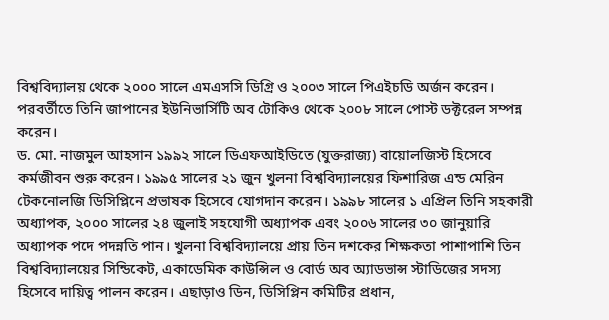বিশ্ববিদ্যালয় থেকে ২০০০ সালে এমএসসি ডিগ্রি ও ২০০৩ সালে পিএইচডি অর্জন করেন। পরবর্তীতে তিনি জাপানের ইউনিভার্সিটি অব টোকিও থেকে ২০০৮ সালে পোস্ট ডক্টরেল সম্পন্ন করেন।
ড. মো. নাজমুল আহসান ১৯৯২ সালে ডিএফআইডিতে (যুক্তরাজ্য) বায়োলজিস্ট হিসেবে কর্মজীবন শুরু করেন। ১৯৯৫ সালের ২১ জুন খুলনা বিশ্ববিদ্যালয়ের ফিশারিজ এন্ড মেরিন টেকনোলজি ডিসিপ্লিনে প্রভাষক হিসেবে যোগদান করেন। ১৯৯৮ সালের ১ এপ্রিল তিনি সহকারী অধ্যাপক, ২০০০ সালের ২৪ জুলাই সহযোগী অধ্যাপক এবং ২০০৬ সালের ৩০ জানুয়ারি অধ্যাপক পদে পদন্নতি পান। খুলনা বিশ্ববিদ্যালয়ে প্রায় তিন দশকের শিক্ষকতা পাশাপাশি তিন বিশ্ববিদ্যালয়ের সিন্ডিকেট, একাডেমিক কাউন্সিল ও বোর্ড অব অ্যাডভান্স স্টাডিজের সদস্য হিসেবে দায়িত্ব পালন করেন। এছাড়াও ডিন, ডিসিপ্লিন কমিটির প্রধান,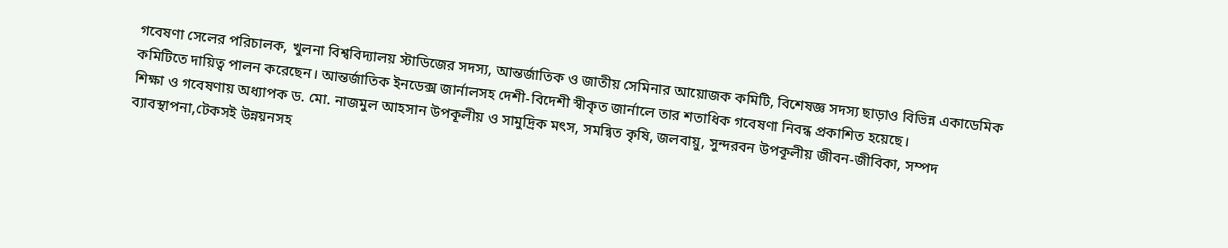গবেষণা সেলের পরিচালক, খুলনা বিশ্ববিদ্যালয় স্টাডিজের সদস্য, আন্তর্জাতিক ও জাতীয় সেমিনার আয়োজক কমিটি, বিশেষজ্ঞ সদস্য ছাড়াও বিভিন্ন একাডেমিক কমিটিতে দায়িত্ব পালন করেছেন। আন্তর্জাতিক ইনডেক্স জার্নালসহ দেশী-বিদেশী স্বীকৃত জার্নালে তার শতাধিক গবেষণা নিবন্ধ প্রকাশিত হয়েছে।
শিক্ষা ও গবেষণায় অধ্যাপক ড. মো. নাজমুল আহসান উপকূলীয় ও সামুদ্রিক মৎস, সমন্বিত কৃষি, জলবায়ু, সুন্দরবন উপকূলীয় জীবন-জীবিকা, সম্পদ ব্যাবস্থাপনা,টেকসই উন্নয়নসহ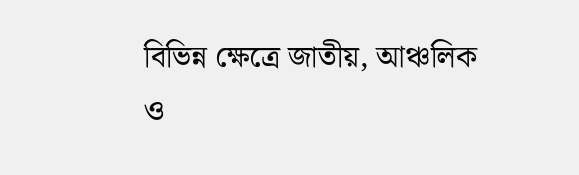বিভিন্ন ক্ষেত্রে জাতীয়, আঞ্চলিক ও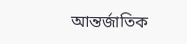আন্তর্জাতিক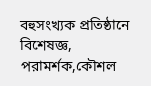বহুসংখ্যক প্রতিষ্ঠানে বিশেষজ্ঞ, পরামর্শক,কৌশল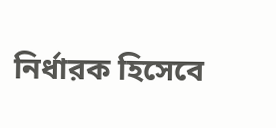নির্ধারক হিসেবে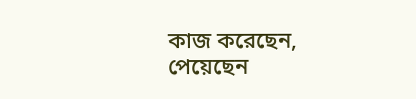কাজ করেছেন, পেয়েছেন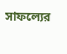সাফল্যের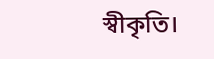স্বীকৃতি।